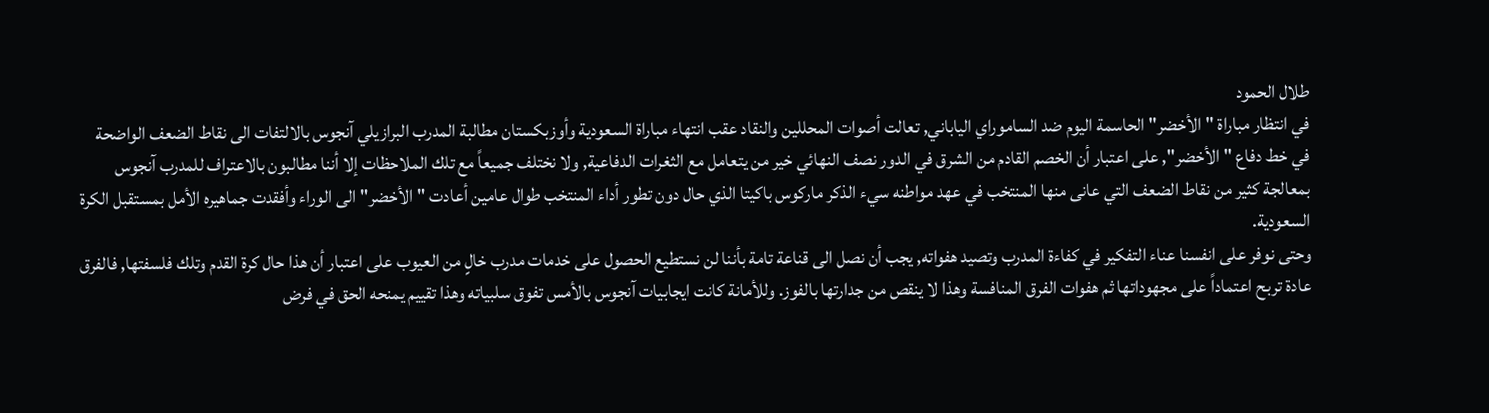طلال الحمود
في انتظار مباراة "الأخضر" الحاسمة اليوم ضد الساموراي الياباني, تعالت أصوات المحللين والنقاد عقب انتهاء مباراة السعودية وأوزبكستان مطالبة المدرب البرازيلي آنجوس بالالتفات الى نقاط الضعف الواضحة في خط دفاع "الأخضر", على اعتبار أن الخصم القادم من الشرق في الدور نصف النهائي خير من يتعامل مع الثغرات الدفاعية, ولا نختلف جميعاً مع تلك الملاحظات إلا أننا مطالبون بالاعتراف للمدرب آنجوس بمعالجة كثير من نقاط الضعف التي عانى منها المنتخب في عهد مواطنه سيء الذكر ماركوس باكيتا الذي حال دون تطور أداء المنتخب طوال عامين أعادت "الأخضر" الى الوراء وأفقدت جماهيره الأمل بمستقبل الكرة السعودية.
وحتى نوفر على انفسنا عناء التفكير في كفاءة المدرب وتصيد هفواته, يجب أن نصل الى قناعة تامة بأننا لن نستطيع الحصول على خدمات مدرب خالٍ من العيوب على اعتبار أن هذا حال كرة القدم وتلك فلسفتها, فالفرق عادة تربح اعتماداً على مجهوداتها ثم هفوات الفرق المنافسة وهذا لا ينقص من جدارتها بالفوز. وللأمانة كانت ايجابيات آنجوس بالأمس تفوق سلبياته وهذا تقييم يمنحه الحق في فرض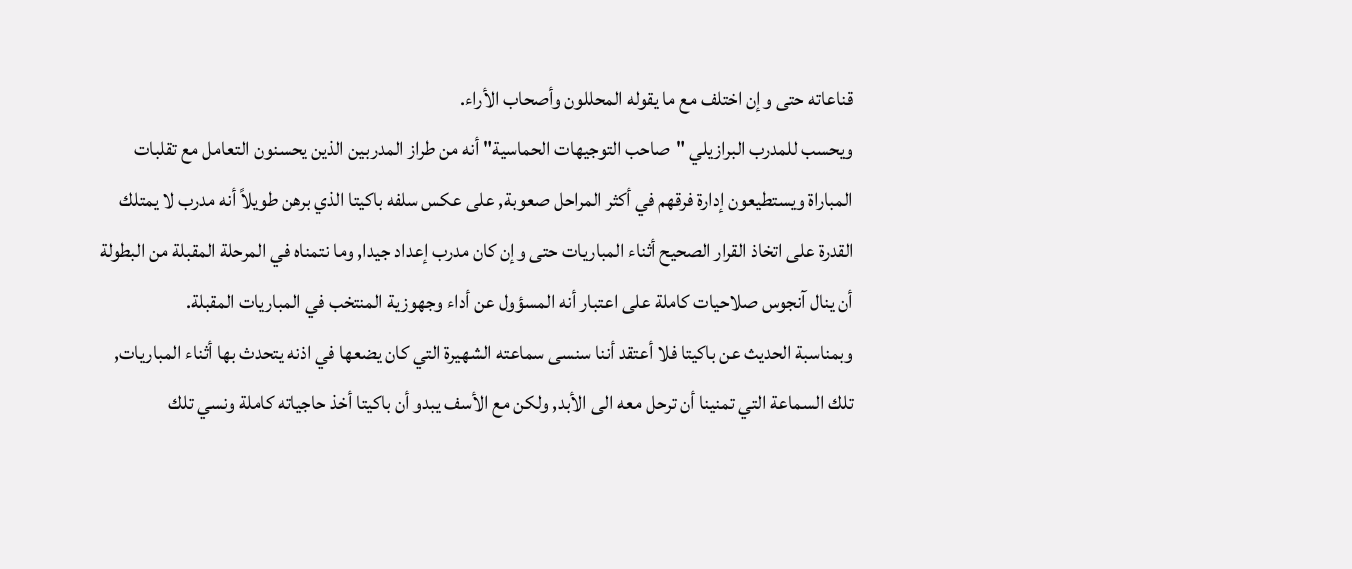قناعاته حتى وإن اختلف مع ما يقوله المحللون وأصحاب الأراء.
ويحسب للمدرب البرازيلي "صاحب التوجيهات الحماسية" أنه من طراز المدربين الذين يحسنون التعامل مع تقلبات المباراة ويستطيعون إدارة فرقهم في أكثر المراحل صعوبة, على عكس سلفه باكيتا الذي برهن طويلاً أنه مدرب لا يمتلك القدرة على اتخاذ القرار الصحيح أثناء المباريات حتى وإن كان مدرب إعداد جيدا, وما نتمناه في المرحلة المقبلة من البطولة أن ينال آنجوس صلاحيات كاملة على اعتبار أنه المسؤول عن أداء وجهوزية المنتخب في المباريات المقبلة.
وبمناسبة الحديث عن باكيتا فلا أعتقد أننا سنسى سماعته الشهيرة التي كان يضعها في اذنه يتحدث بها أثناء المباريات, تلك السماعة التي تمنينا أن ترحل معه الى الأبد, ولكن مع الأسف يبدو أن باكيتا أخذ حاجياته كاملة ونسي تلك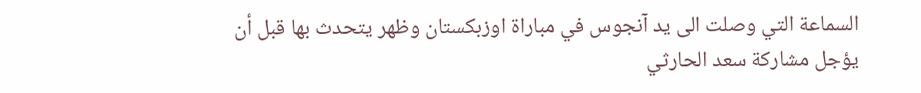السماعة التي وصلت الى يد آنجوس في مباراة اوزبكستان وظهر يتحدث بها قبل أن يؤجل مشاركة سعد الحارثي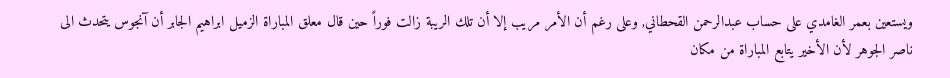ويستعين بعمر الغامدي على حساب عبدالرحمن القحطاني, وعلى رغم أن الأمر مريب إلا أن تلك الريبة زالت فوراً حين قال معلق المباراة الزميل ابراهيم الجابر أن آنجوس يتحدث الى ناصر الجوهر لأن الأخير يتابع المباراة من مكان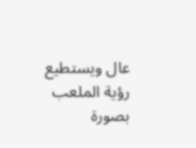عال ويستطيع رؤية الملعب بصورة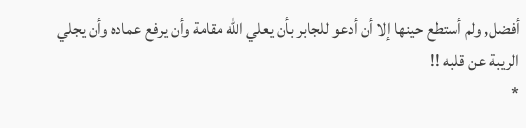أفضل, ولم أستطع حينها إلا أن أدعو للجابر بأن يعلي الله مقامة وأن يرفع عماده وأن يجلي الريبة عن قلبه !!
*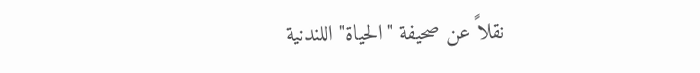نقلاً عن صحيفة "الحياة" اللندنية